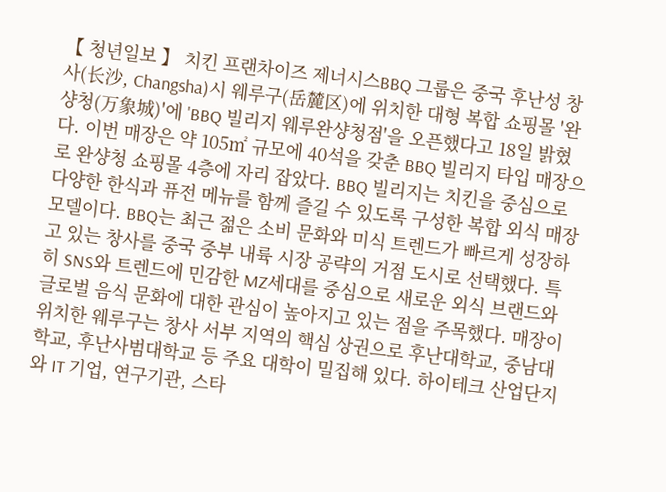【 청년일보 】 치킨 프랜차이즈 제너시스BBQ 그룹은 중국 후난성 창사(长沙, Changsha)시 웨루구(岳麓区)에 위치한 대형 복합 쇼핑몰 '완샹청(万象城)'에 'BBQ 빌리지 웨루완샹청점'을 오픈했다고 18일 밝혔다. 이번 매장은 약 105㎡ 규모에 40석을 갖춘 BBQ 빌리지 타입 매장으로 완샹청 쇼핑몰 4층에 자리 잡았다. BBQ 빌리지는 치킨을 중심으로 다양한 한식과 퓨전 메뉴를 함께 즐길 수 있도록 구성한 복합 외식 매장 모델이다. BBQ는 최근 젊은 소비 문화와 미식 트렌드가 빠르게 성장하고 있는 창사를 중국 중부 내륙 시장 공략의 거점 도시로 선택했다. 특히 SNS와 트렌드에 민감한 MZ세대를 중심으로 새로운 외식 브랜드와 글로벌 음식 문화에 대한 관심이 높아지고 있는 점을 주목했다. 매장이 위치한 웨루구는 창사 서부 지역의 핵심 상권으로 후난대학교, 중남대학교, 후난사범대학교 등 주요 대학이 밀집해 있다. 하이테크 산업단지와 IT 기업, 연구기관, 스타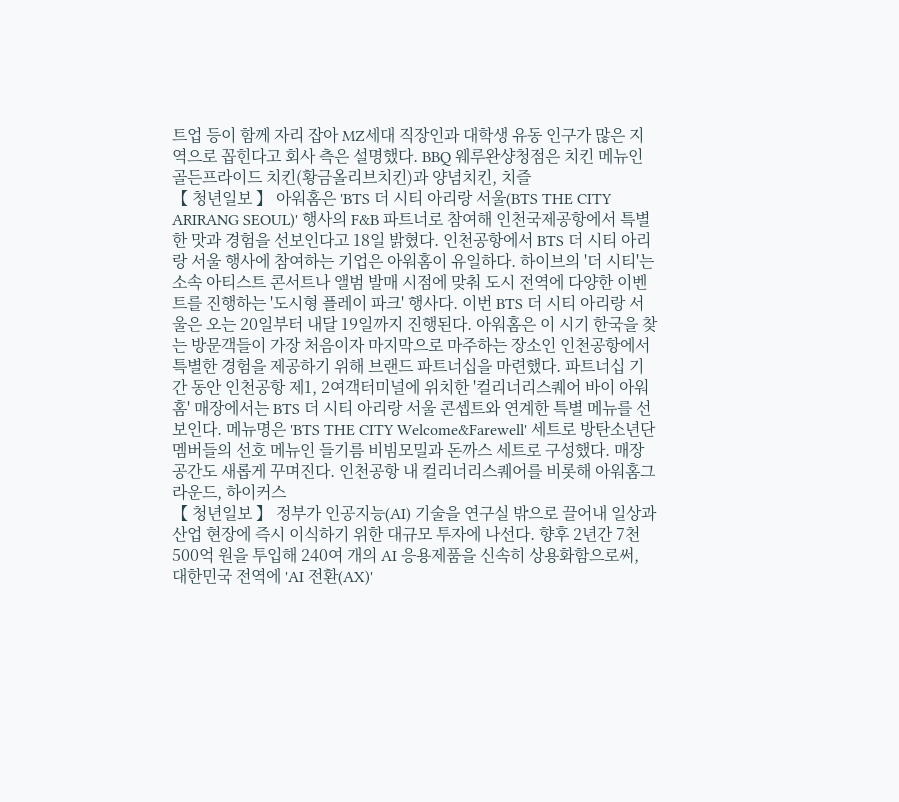트업 등이 함께 자리 잡아 MZ세대 직장인과 대학생 유동 인구가 많은 지역으로 꼽힌다고 회사 측은 설명했다. BBQ 웨루완샹청점은 치킨 메뉴인 골든프라이드 치킨(황금올리브치킨)과 양념치킨, 치즐
【 청년일보 】 아워홈은 'BTS 더 시티 아리랑 서울(BTS THE CITY ARIRANG SEOUL)' 행사의 F&B 파트너로 참여해 인천국제공항에서 특별한 맛과 경험을 선보인다고 18일 밝혔다. 인천공항에서 BTS 더 시티 아리랑 서울 행사에 참여하는 기업은 아워홈이 유일하다. 하이브의 '더 시티'는 소속 아티스트 콘서트나 앨범 발매 시점에 맞춰 도시 전역에 다양한 이벤트를 진행하는 '도시형 플레이 파크' 행사다. 이번 BTS 더 시티 아리랑 서울은 오는 20일부터 내달 19일까지 진행된다. 아워홈은 이 시기 한국을 찾는 방문객들이 가장 처음이자 마지막으로 마주하는 장소인 인천공항에서 특별한 경험을 제공하기 위해 브랜드 파트너십을 마련했다. 파트너십 기간 동안 인천공항 제1, 2여객터미널에 위치한 '컬리너리스퀘어 바이 아워홈' 매장에서는 BTS 더 시티 아리랑 서울 콘셉트와 연계한 특별 메뉴를 선보인다. 메뉴명은 'BTS THE CITY Welcome&Farewell' 세트로 방탄소년단 멤버들의 선호 메뉴인 들기름 비빔모밀과 돈까스 세트로 구성했다. 매장 공간도 새롭게 꾸며진다. 인천공항 내 컬리너리스퀘어를 비롯해 아워홈그라운드, 하이커스
【 청년일보 】 정부가 인공지능(AI) 기술을 연구실 밖으로 끌어내 일상과 산업 현장에 즉시 이식하기 위한 대규모 투자에 나선다. 향후 2년간 7천500억 원을 투입해 240여 개의 AI 응용제품을 신속히 상용화함으로써, 대한민국 전역에 'AI 전환(AX)'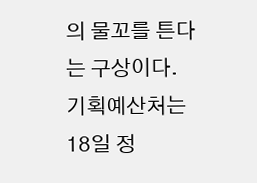의 물꼬를 튼다는 구상이다. 기획예산처는 18일 정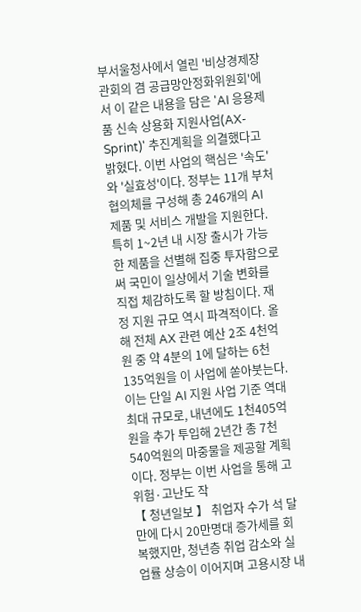부서울청사에서 열린 '비상경제장관회의 겸 공급망안정화위원회'에서 이 같은 내용을 담은 'AI 응용제품 신속 상용화 지원사업(AX-Sprint)' 추진계획을 의결했다고 밝혔다. 이번 사업의 핵심은 '속도'와 '실효성'이다. 정부는 11개 부처 협의체를 구성해 총 246개의 AI 제품 및 서비스 개발을 지원한다. 특히 1~2년 내 시장 출시가 가능한 제품을 선별해 집중 투자함으로써 국민이 일상에서 기술 변화를 직접 체감하도록 할 방침이다. 재정 지원 규모 역시 파격적이다. 올해 전체 AX 관련 예산 2조 4천억원 중 약 4분의 1에 달하는 6천135억원을 이 사업에 쏟아붓는다. 이는 단일 AI 지원 사업 기준 역대 최대 규모로, 내년에도 1천405억원을 추가 투입해 2년간 총 7천540억원의 마중물을 제공할 계획이다. 정부는 이번 사업을 통해 고위험·고난도 작
【 청년일보 】 취업자 수가 석 달 만에 다시 20만명대 증가세를 회복했지만, 청년층 취업 감소와 실업률 상승이 이어지며 고용시장 내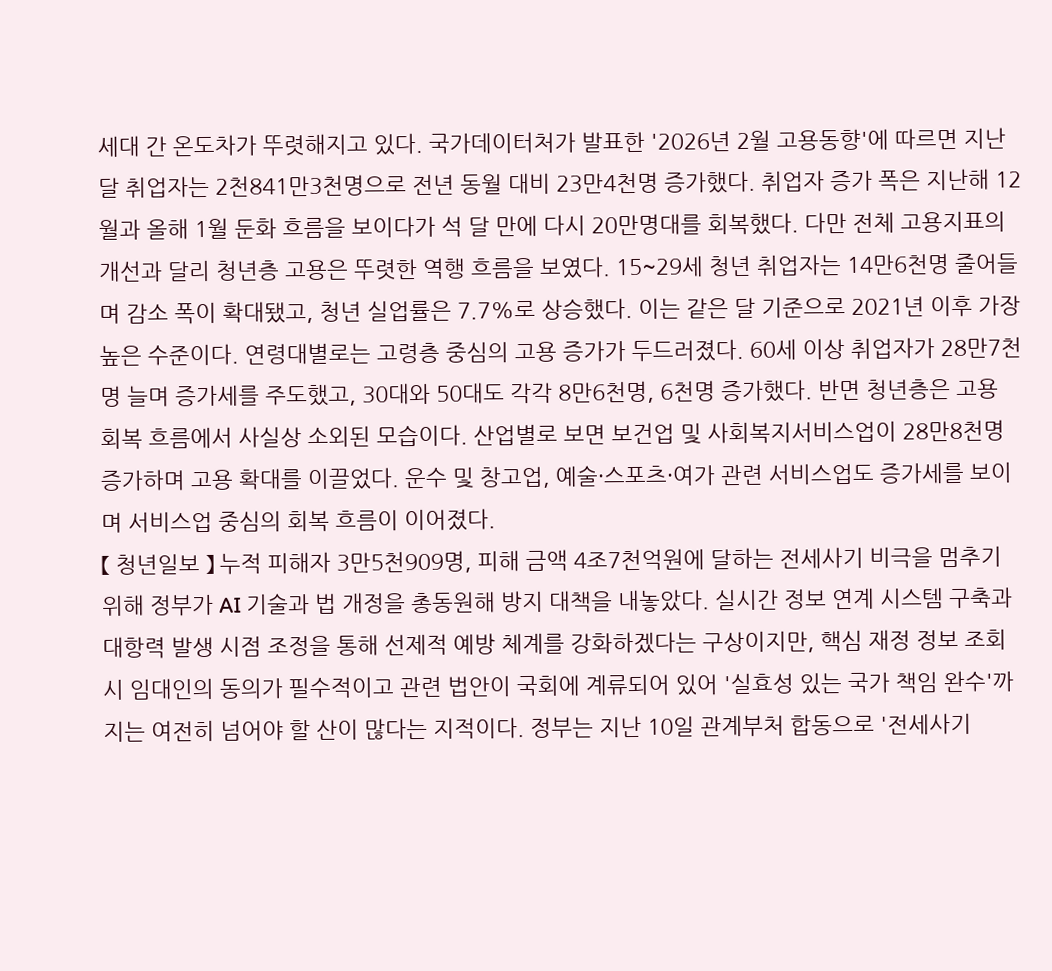세대 간 온도차가 뚜렷해지고 있다. 국가데이터처가 발표한 '2026년 2월 고용동향'에 따르면 지난달 취업자는 2천841만3천명으로 전년 동월 대비 23만4천명 증가했다. 취업자 증가 폭은 지난해 12월과 올해 1월 둔화 흐름을 보이다가 석 달 만에 다시 20만명대를 회복했다. 다만 전체 고용지표의 개선과 달리 청년층 고용은 뚜렷한 역행 흐름을 보였다. 15~29세 청년 취업자는 14만6천명 줄어들며 감소 폭이 확대됐고, 청년 실업률은 7.7%로 상승했다. 이는 같은 달 기준으로 2021년 이후 가장 높은 수준이다. 연령대별로는 고령층 중심의 고용 증가가 두드러졌다. 60세 이상 취업자가 28만7천명 늘며 증가세를 주도했고, 30대와 50대도 각각 8만6천명, 6천명 증가했다. 반면 청년층은 고용 회복 흐름에서 사실상 소외된 모습이다. 산업별로 보면 보건업 및 사회복지서비스업이 28만8천명 증가하며 고용 확대를 이끌었다. 운수 및 창고업, 예술·스포츠·여가 관련 서비스업도 증가세를 보이며 서비스업 중심의 회복 흐름이 이어졌다.
【 청년일보 】 누적 피해자 3만5천909명, 피해 금액 4조7천억원에 달하는 전세사기 비극을 멈추기 위해 정부가 AI 기술과 법 개정을 총동원해 방지 대책을 내놓았다. 실시간 정보 연계 시스템 구축과 대항력 발생 시점 조정을 통해 선제적 예방 체계를 강화하겠다는 구상이지만, 핵심 재정 정보 조회 시 임대인의 동의가 필수적이고 관련 법안이 국회에 계류되어 있어 '실효성 있는 국가 책임 완수'까지는 여전히 넘어야 할 산이 많다는 지적이다. 정부는 지난 10일 관계부처 합동으로 '전세사기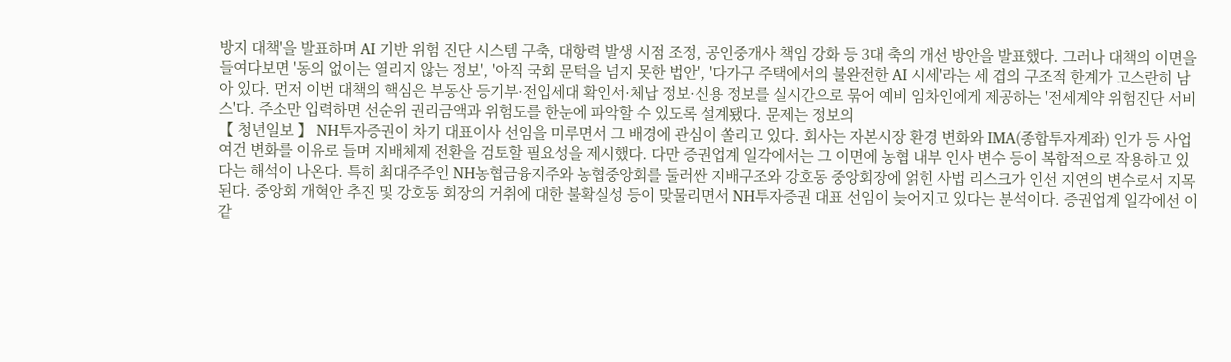방지 대책'을 발표하며 AI 기반 위험 진단 시스템 구축, 대항력 발생 시점 조정, 공인중개사 책임 강화 등 3대 축의 개선 방안을 발표했다. 그러나 대책의 이면을 들여다보면 '동의 없이는 열리지 않는 정보', '아직 국회 문턱을 넘지 못한 법안', '다가구 주택에서의 불완전한 AI 시세'라는 세 겹의 구조적 한계가 고스란히 남아 있다. 먼저 이번 대책의 핵심은 부동산 등기부·전입세대 확인서·체납 정보·신용 정보를 실시간으로 묶어 예비 임차인에게 제공하는 '전세계약 위험진단 서비스'다. 주소만 입력하면 선순위 권리금액과 위험도를 한눈에 파악할 수 있도록 설계됐다. 문제는 정보의
【 청년일보 】 NH투자증권이 차기 대표이사 선임을 미루면서 그 배경에 관심이 쏠리고 있다. 회사는 자본시장 환경 변화와 IMA(종합투자계좌) 인가 등 사업 여건 변화를 이유로 들며 지배체제 전환을 검토할 필요성을 제시했다. 다만 증권업계 일각에서는 그 이면에 농협 내부 인사 변수 등이 복합적으로 작용하고 있다는 해석이 나온다. 특히 최대주주인 NH농협금융지주와 농협중앙회를 둘러싼 지배구조와 강호동 중앙회장에 얽힌 사법 리스크가 인선 지연의 변수로서 지목된다. 중앙회 개혁안 추진 및 강호동 회장의 거취에 대한 불확실성 등이 맞물리면서 NH투자증권 대표 선임이 늦어지고 있다는 분석이다. 증권업계 일각에선 이같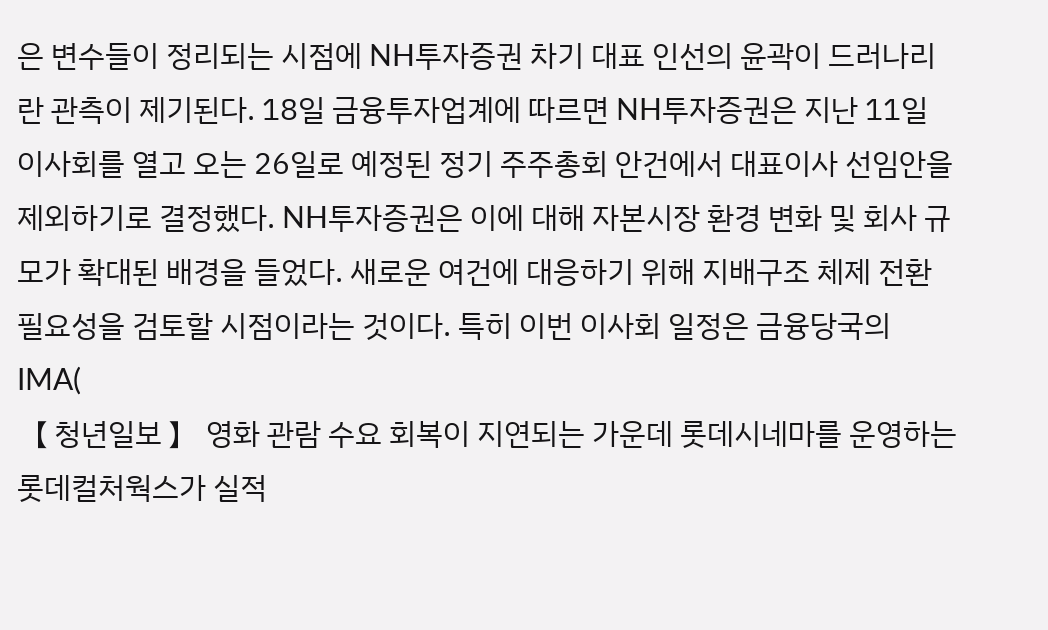은 변수들이 정리되는 시점에 NH투자증권 차기 대표 인선의 윤곽이 드러나리란 관측이 제기된다. 18일 금융투자업계에 따르면 NH투자증권은 지난 11일 이사회를 열고 오는 26일로 예정된 정기 주주총회 안건에서 대표이사 선임안을 제외하기로 결정했다. NH투자증권은 이에 대해 자본시장 환경 변화 및 회사 규모가 확대된 배경을 들었다. 새로운 여건에 대응하기 위해 지배구조 체제 전환 필요성을 검토할 시점이라는 것이다. 특히 이번 이사회 일정은 금융당국의 IMA(
【 청년일보 】 영화 관람 수요 회복이 지연되는 가운데 롯데시네마를 운영하는 롯데컬처웍스가 실적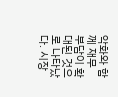악화와 함께 재무 부담이 확대된 것으로 나타났다. 시장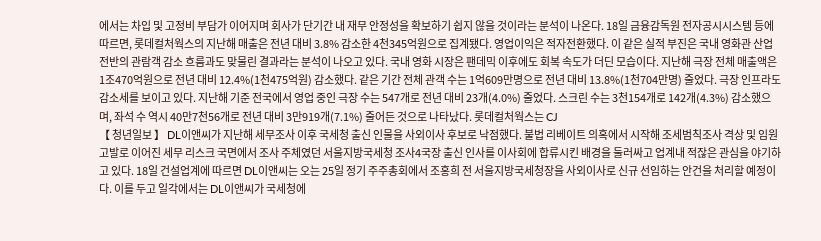에서는 차입 및 고정비 부담가 이어지며 회사가 단기간 내 재무 안정성을 확보하기 쉽지 않을 것이라는 분석이 나온다. 18일 금융감독원 전자공시시스템 등에 따르면, 롯데컬처웍스의 지난해 매출은 전년 대비 3.8% 감소한 4천345억원으로 집계됐다. 영업이익은 적자전환했다. 이 같은 실적 부진은 국내 영화관 산업 전반의 관람객 감소 흐름과도 맞물린 결과라는 분석이 나오고 있다. 국내 영화 시장은 팬데믹 이후에도 회복 속도가 더딘 모습이다. 지난해 극장 전체 매출액은 1조470억원으로 전년 대비 12.4%(1천475억원) 감소했다. 같은 기간 전체 관객 수는 1억609만명으로 전년 대비 13.8%(1천704만명) 줄었다. 극장 인프라도 감소세를 보이고 있다. 지난해 기준 전국에서 영업 중인 극장 수는 547개로 전년 대비 23개(4.0%) 줄었다. 스크린 수는 3천154개로 142개(4.3%) 감소했으며, 좌석 수 역시 40만7천56개로 전년 대비 3만919개(7.1%) 줄어든 것으로 나타났다. 롯데컬처웍스는 CJ
【 청년일보 】 DL이앤씨가 지난해 세무조사 이후 국세청 출신 인물을 사외이사 후보로 낙점했다. 불법 리베이트 의혹에서 시작해 조세범칙조사 격상 및 임원 고발로 이어진 세무 리스크 국면에서 조사 주체였던 서울지방국세청 조사4국장 출신 인사를 이사회에 합류시킨 배경을 둘러싸고 업계내 적잖은 관심을 야기하고 있다. 18일 건설업계에 따르면 DL이앤씨는 오는 25일 정기 주주총회에서 조홍희 전 서울지방국세청장을 사외이사로 신규 선임하는 안건을 처리할 예정이다. 이를 두고 일각에서는 DL이앤씨가 국세청에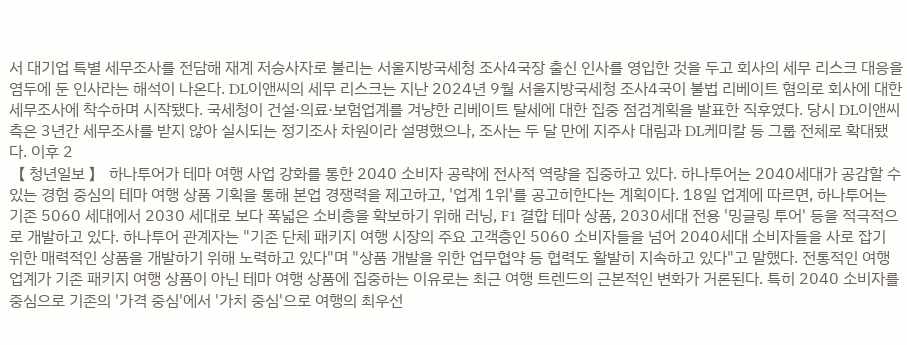서 대기업 특별 세무조사를 전담해 재계 저승사자로 불리는 서울지방국세청 조사4국장 출신 인사를 영입한 것을 두고 회사의 세무 리스크 대응을 염두에 둔 인사라는 해석이 나온다. DL이앤씨의 세무 리스크는 지난 2024년 9월 서울지방국세청 조사4국이 불법 리베이트 혐의로 회사에 대한 세무조사에 착수하며 시작됐다. 국세청이 건설·의료·보험업계를 겨냥한 리베이트 탈세에 대한 집중 점검계획을 발표한 직후였다. 당시 DL이앤씨측은 3년간 세무조사를 받지 않아 실시되는 정기조사 차원이라 설명했으나, 조사는 두 달 만에 지주사 대림과 DL케미칼 등 그룹 전체로 확대됐다. 이후 2
【 청년일보 】 하나투어가 테마 여행 사업 강화를 통한 2040 소비자 공략에 전사적 역량을 집중하고 있다. 하나투어는 2040세대가 공감할 수 있는 경험 중심의 테마 여행 상품 기획을 통해 본업 경쟁력을 제고하고, '업계 1위'를 공고히한다는 계획이다. 18일 업계에 따르면, 하나투어는 기존 5060 세대에서 2030 세대로 보다 폭넓은 소비층을 확보하기 위해 러닝, F1 결합 테마 상품, 2030세대 전용 '밍글링 투어' 등을 적극적으로 개발하고 있다. 하나투어 관계자는 "기존 단체 패키지 여행 시장의 주요 고객층인 5060 소비자들을 넘어 2040세대 소비자들을 사로 잡기 위한 매력적인 상품을 개발하기 위해 노력하고 있다"며 "상품 개발을 위한 업무협약 등 협력도 활발히 지속하고 있다"고 말했다. 전통적인 여행 업계가 기존 패키지 여행 상품이 아닌 테마 여행 상품에 집중하는 이유로는 최근 여행 트렌드의 근본적인 변화가 거론된다. 특히 2040 소비자를 중심으로 기존의 '가격 중심'에서 '가치 중심'으로 여행의 최우선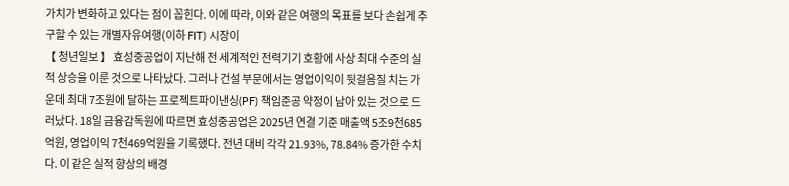가치가 변화하고 있다는 점이 꼽힌다. 이에 따라, 이와 같은 여행의 목표를 보다 손쉽게 추구할 수 있는 개별자유여행(이하 FIT) 시장이
【 청년일보 】 효성중공업이 지난해 전 세계적인 전력기기 호황에 사상 최대 수준의 실적 상승을 이룬 것으로 나타났다. 그러나 건설 부문에서는 영업이익이 뒷걸음질 치는 가운데 최대 7조원에 달하는 프로젝트파이낸싱(PF) 책임준공 약정이 남아 있는 것으로 드러났다. 18일 금융감독원에 따르면 효성중공업은 2025년 연결 기준 매출액 5조9천685억원, 영업이익 7천469억원을 기록했다. 전년 대비 각각 21.93%, 78.84% 증가한 수치다. 이 같은 실적 향상의 배경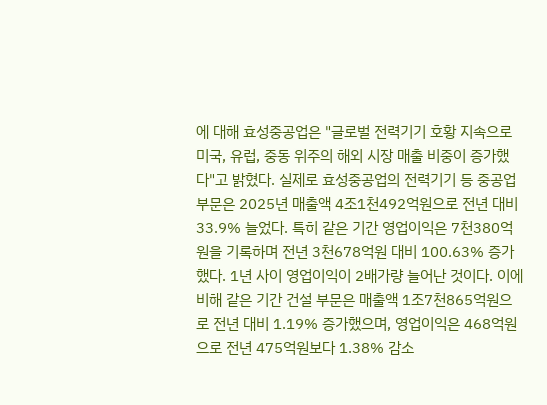에 대해 효성중공업은 "글로벌 전력기기 호황 지속으로 미국, 유럽, 중동 위주의 해외 시장 매출 비중이 증가했다"고 밝혔다. 실제로 효성중공업의 전력기기 등 중공업 부문은 2025년 매출액 4조1천492억원으로 전년 대비 33.9% 늘었다. 특히 같은 기간 영업이익은 7천380억원을 기록하며 전년 3천678억원 대비 100.63% 증가했다. 1년 사이 영업이익이 2배가량 늘어난 것이다. 이에 비해 같은 기간 건설 부문은 매출액 1조7천865억원으로 전년 대비 1.19% 증가했으며, 영업이익은 468억원으로 전년 475억원보다 1.38% 감소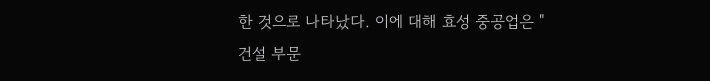한 것으로 나타났다. 이에 대해 효성 중공업은 "건설 부문